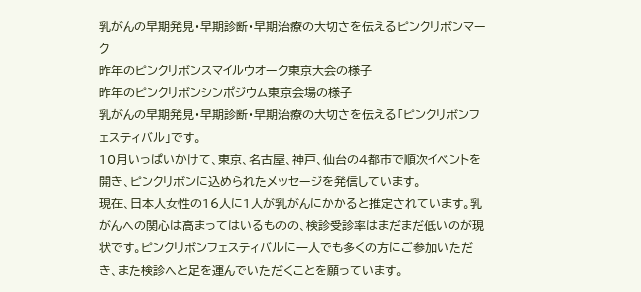乳がんの早期発見・早期診断・早期治療の大切さを伝えるピンクリボンマーク
昨年のピンクリボンスマイルウオーク東京大会の様子
昨年のピンクリボンシンポジウム東京会場の様子
乳がんの早期発見・早期診断・早期治療の大切さを伝える「ピンクリボンフェスティバル」です。
10月いっぱいかけて、東京、名古屋、神戸、仙台の4都市で順次イベントを開き、ピンクリボンに込められたメッセージを発信しています。
現在、日本人女性の16人に1人が乳がんにかかると推定されています。乳がんへの関心は高まってはいるものの、検診受診率はまだまだ低いのが現状です。ピンクリボンフェスティバルに一人でも多くの方にご参加いただき、また検診へと足を運んでいただくことを願っています。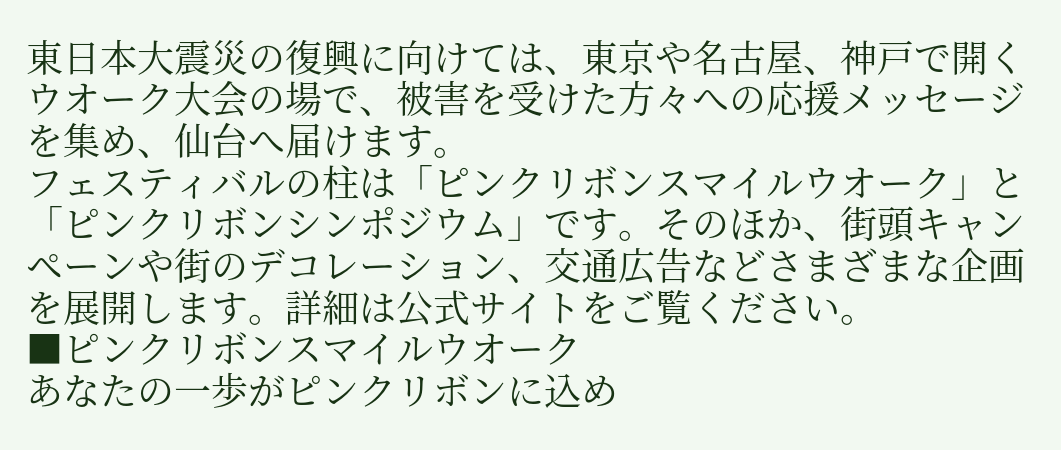東日本大震災の復興に向けては、東京や名古屋、神戸で開くウオーク大会の場で、被害を受けた方々への応援メッセージを集め、仙台へ届けます。
フェスティバルの柱は「ピンクリボンスマイルウオーク」と「ピンクリボンシンポジウム」です。そのほか、街頭キャンペーンや街のデコレーション、交通広告などさまざまな企画を展開します。詳細は公式サイトをご覧ください。
■ピンクリボンスマイルウオーク
あなたの一歩がピンクリボンに込め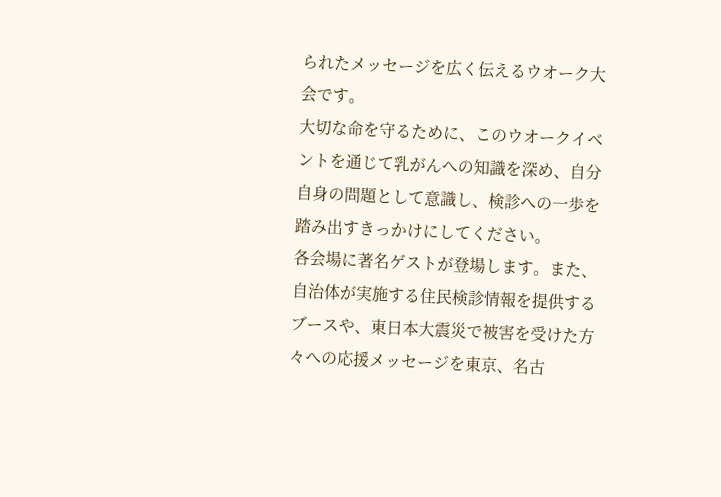られたメッセージを広く伝えるウオーク大会です。
大切な命を守るために、このウオークイベントを通じて乳がんへの知識を深め、自分自身の問題として意識し、検診への一歩を踏み出すきっかけにしてください。
各会場に著名ゲストが登場します。また、自治体が実施する住民検診情報を提供するブースや、東日本大震災で被害を受けた方々への応援メッセージを東京、名古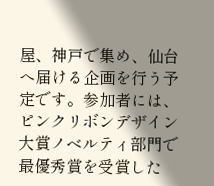屋、神戸で集め、仙台へ届ける企画を行う予定です。参加者には、ピンクリボンデザイン大賞ノベルティ部門で最優秀賞を受賞した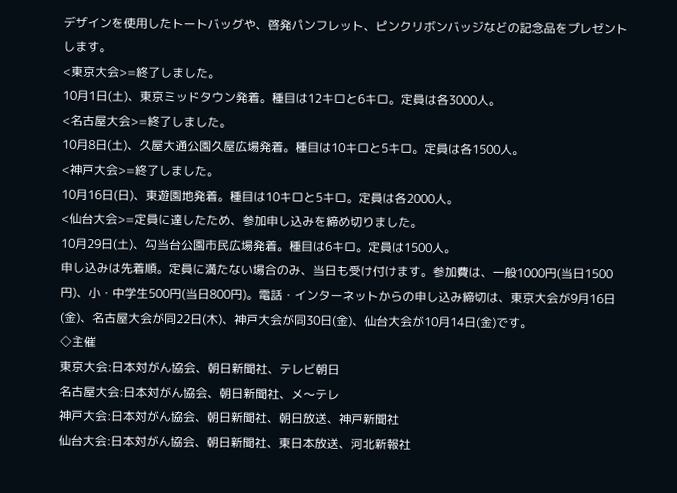デザインを使用したトートバッグや、啓発パンフレット、ピンクリボンバッジなどの記念品をプレゼントします。
<東京大会>=終了しました。
10月1日(土)、東京ミッドタウン発着。種目は12キロと6キロ。定員は各3000人。
<名古屋大会>=終了しました。
10月8日(土)、久屋大通公園久屋広場発着。種目は10キロと5キロ。定員は各1500人。
<神戸大会>=終了しました。
10月16日(日)、東遊園地発着。種目は10キロと5キロ。定員は各2000人。
<仙台大会>=定員に達したため、参加申し込みを締め切りました。
10月29日(土)、勾当台公園市民広場発着。種目は6キロ。定員は1500人。
申し込みは先着順。定員に満たない場合のみ、当日も受け付けます。参加費は、一般1000円(当日1500円)、小・中学生500円(当日800円)。電話・インターネットからの申し込み締切は、東京大会が9月16日(金)、名古屋大会が同22日(木)、神戸大会が同30日(金)、仙台大会が10月14日(金)です。
◇主催
東京大会:日本対がん協会、朝日新聞社、テレビ朝日
名古屋大会:日本対がん協会、朝日新聞社、メ〜テレ
神戸大会:日本対がん協会、朝日新聞社、朝日放送、神戸新聞社
仙台大会:日本対がん協会、朝日新聞社、東日本放送、河北新報社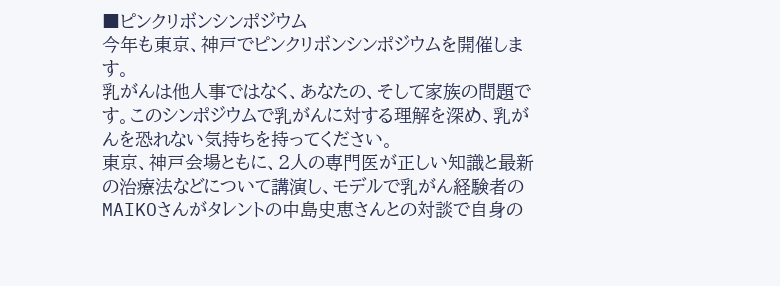■ピンクリボンシンポジウム
今年も東京、神戸でピンクリボンシンポジウムを開催します。
乳がんは他人事ではなく、あなたの、そして家族の問題です。このシンポジウムで乳がんに対する理解を深め、乳がんを恐れない気持ちを持ってください。
東京、神戸会場ともに、2人の専門医が正しい知識と最新の治療法などについて講演し、モデルで乳がん経験者のMAIKOさんがタレントの中島史恵さんとの対談で自身の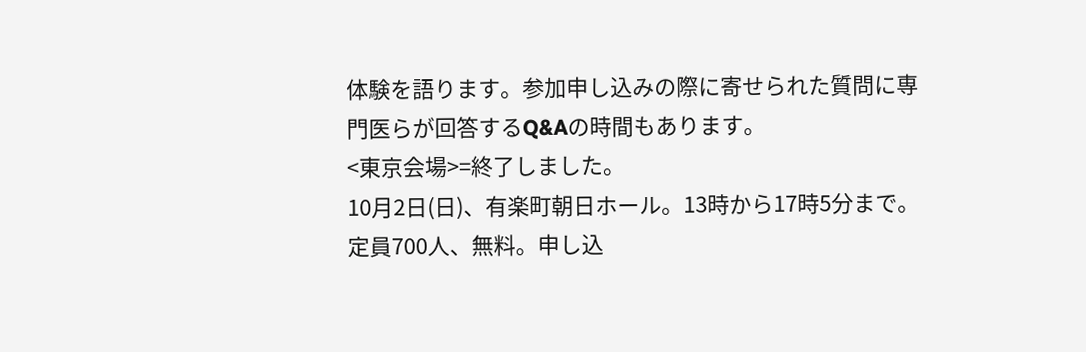体験を語ります。参加申し込みの際に寄せられた質問に専門医らが回答するQ&Aの時間もあります。
<東京会場>=終了しました。
10月2日(日)、有楽町朝日ホール。13時から17時5分まで。定員700人、無料。申し込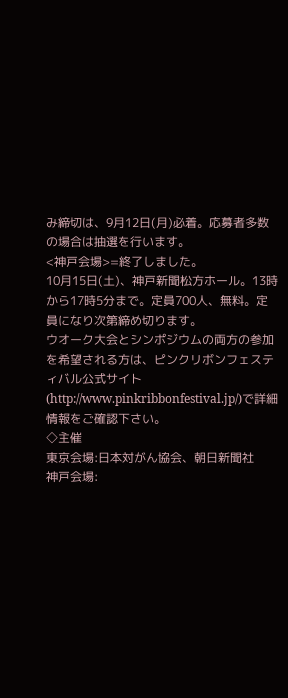み締切は、9月12日(月)必着。応募者多数の場合は抽選を行います。
<神戸会場>=終了しました。
10月15日(土)、神戸新聞松方ホール。13時から17時5分まで。定員700人、無料。定員になり次第締め切ります。
ウオーク大会とシンポジウムの両方の参加を希望される方は、ピンクリボンフェスティバル公式サイト(http://www.pinkribbonfestival.jp/)で詳細情報をご確認下さい。
◇主催
東京会場:日本対がん協会、朝日新聞社
神戸会場: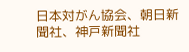日本対がん協会、朝日新聞社、神戸新聞社